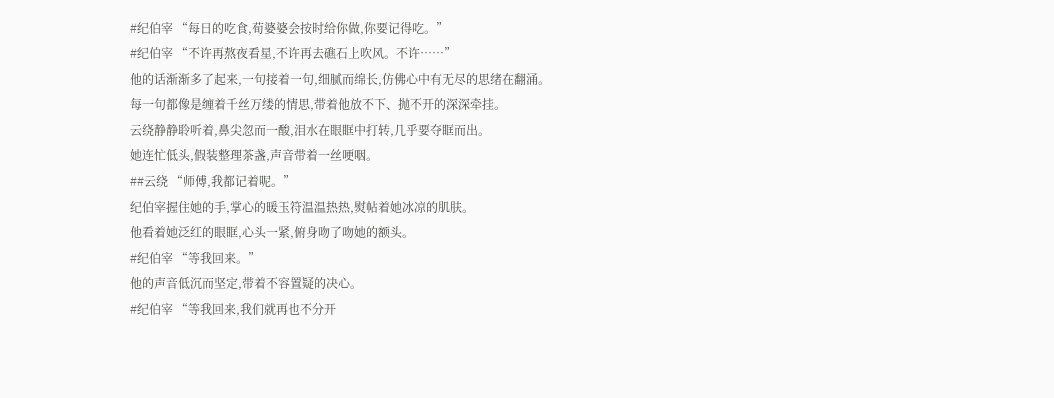#纪伯宰 “每日的吃食,荀婆婆会按时给你做,你要记得吃。”
#纪伯宰 “不许再熬夜看星,不许再去礁石上吹风。不许……”
他的话渐渐多了起来,一句接着一句,细腻而绵长,仿佛心中有无尽的思绪在翻涌。
每一句都像是缠着千丝万缕的情思,带着他放不下、抛不开的深深牵挂。
云绕静静聆听着,鼻尖忽而一酸,泪水在眼眶中打转,几乎要夺眶而出。
她连忙低头,假装整理茶盏,声音带着一丝哽咽。
##云绕 “师傅,我都记着呢。”
纪伯宰握住她的手,掌心的暖玉符温温热热,熨帖着她冰凉的肌肤。
他看着她泛红的眼眶,心头一紧,俯身吻了吻她的额头。
#纪伯宰 “等我回来。”
他的声音低沉而坚定,带着不容置疑的决心。
#纪伯宰 “等我回来,我们就再也不分开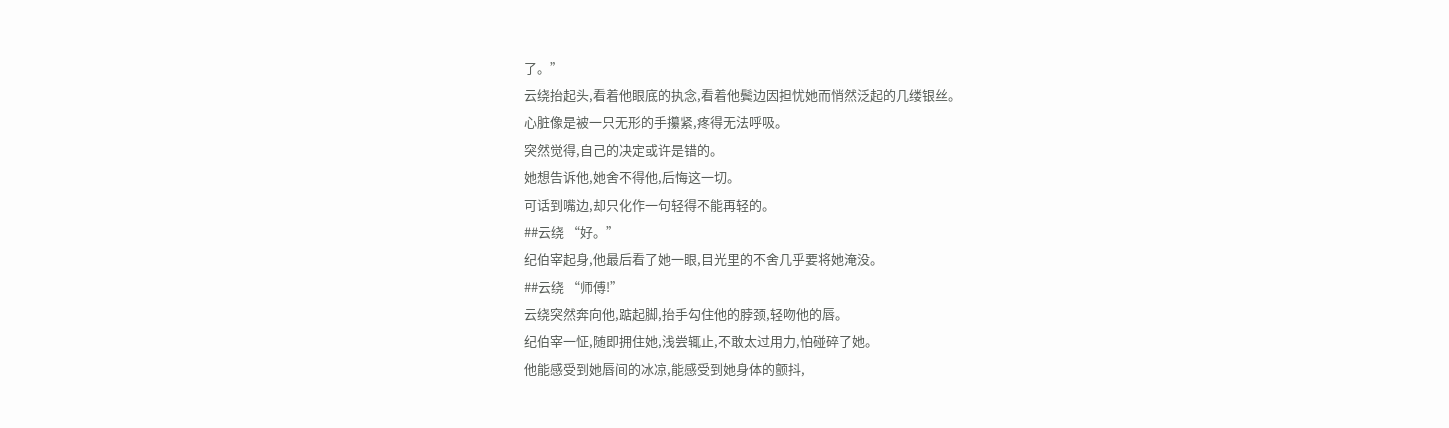了。”
云绕抬起头,看着他眼底的执念,看着他鬓边因担忧她而悄然泛起的几缕银丝。
心脏像是被一只无形的手攥紧,疼得无法呼吸。
突然觉得,自己的决定或许是错的。
她想告诉他,她舍不得他,后悔这一切。
可话到嘴边,却只化作一句轻得不能再轻的。
##云绕 “好。”
纪伯宰起身,他最后看了她一眼,目光里的不舍几乎要将她淹没。
##云绕 “师傅!”
云绕突然奔向他,踮起脚,抬手勾住他的脖颈,轻吻他的唇。
纪伯宰一怔,随即拥住她,浅尝辄止,不敢太过用力,怕碰碎了她。
他能感受到她唇间的冰凉,能感受到她身体的颤抖,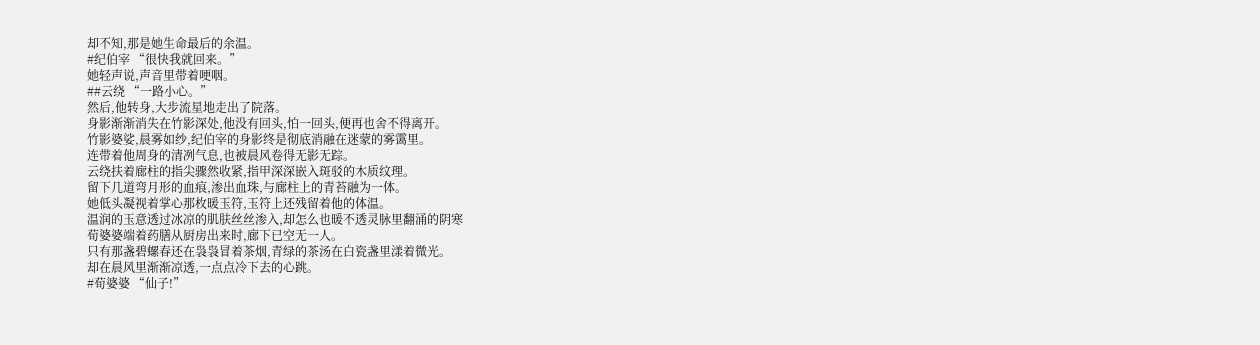却不知,那是她生命最后的余温。
#纪伯宰 “很快我就回来。”
她轻声说,声音里带着哽咽。
##云绕 “一路小心。”
然后,他转身,大步流星地走出了院落。
身影渐渐消失在竹影深处,他没有回头,怕一回头,便再也舍不得离开。
竹影婆娑,晨雾如纱,纪伯宰的身影终是彻底消融在迷蒙的雾霭里。
连带着他周身的清冽气息,也被晨风卷得无影无踪。
云绕扶着廊柱的指尖骤然收紧,指甲深深嵌入斑驳的木质纹理。
留下几道弯月形的血痕,渗出血珠,与廊柱上的青苔融为一体。
她低头凝视着掌心那枚暖玉符,玉符上还残留着他的体温。
温润的玉意透过冰凉的肌肤丝丝渗入,却怎么也暖不透灵脉里翻涌的阴寒
荀婆婆端着药膳从厨房出来时,廊下已空无一人。
只有那盏碧螺春还在袅袅冒着茶烟,青绿的茶汤在白瓷盏里漾着微光。
却在晨风里渐渐凉透,一点点冷下去的心跳。
#荀婆婆 “仙子!”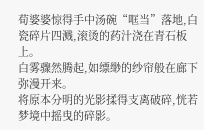荀婆婆惊得手中汤碗“哐当”落地,白瓷碎片四溅,滚烫的药汁浇在青石板上。
白雾骤然腾起,如缥缈的纱帘般在廊下弥漫开来。
将原本分明的光影揉得支离破碎,恍若梦境中摇曳的碎影。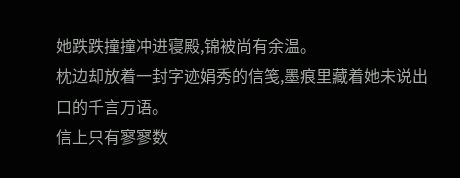她跌跌撞撞冲进寝殿,锦被尚有余温。
枕边却放着一封字迹娟秀的信笺,墨痕里藏着她未说出口的千言万语。
信上只有寥寥数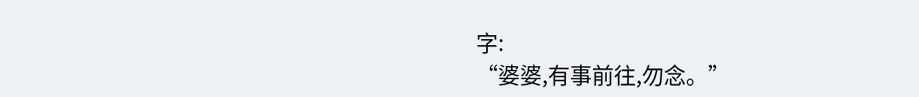字:
“婆婆,有事前往,勿念。”